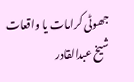جھوٹی کرامات یا واقعات
شیخ عبدالقادر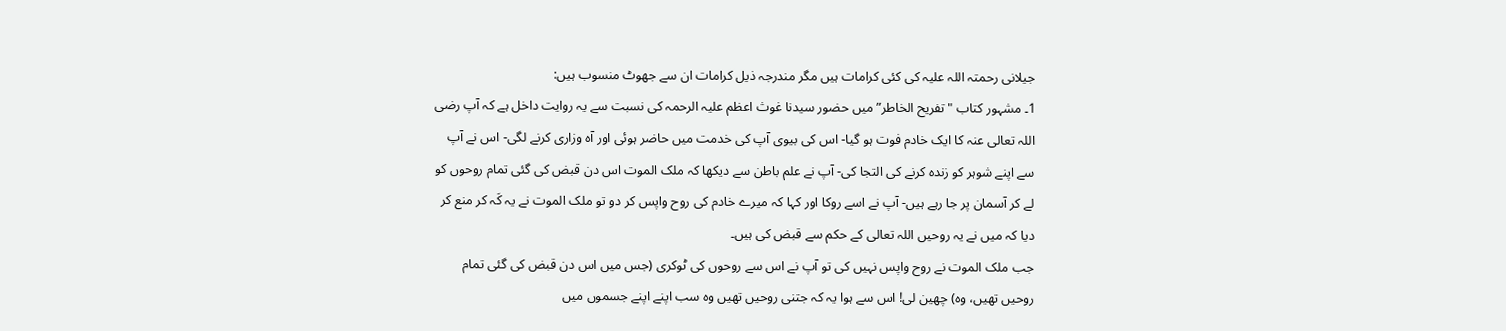جیلانی رحمتہ اللہ علیہ کی کئی کرامات ہیں مگر مندرجہ ذیل کرامات ان سے جھوٹ منسوب ہیں:
1۔ مشہور کتاب "تفریح الخاطر” میں حضور سیدنا غوث اعظم علیہ الرحمہ کی نسبت سے یہ روایت داخل ہے کہ آپ رضی اللہ تعالی عنہ کا ایک خادم فوت ہو گیا- اس کی بیوی آپ کی خدمت میں حاضر ہوئی اور آہ وزاری کرنے لگی- اس نے آپ سے اپنے شوہر کو زندہ کرنے کی التجا کی- آپ نے علم باطن سے دیکھا کہ ملک الموت اس دن قبض کی گئی تمام روحوں کو لے کر آسمان پر جا رہے ہیں- آپ نے اسے روکا اور کہا کہ میرے خادم کی روح واپس کر دو تو ملک الموت نے یہ کَہ کر منع کر دیا کہ میں نے یہ روحیں اللہ تعالی کے حکم سے قبض کی ہیں۔
جب ملک الموت نے روح واپس نہیں کی تو آپ نے اس سے روحوں کی ٹوکری (جس میں اس دن قبض کی گئی تمام روحیں تھیں، وہ) چھین لی! اس سے ہوا یہ کہ جتنی روحیں تھیں وہ سب اپنے اپنے جسموں میں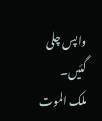واپس چلی گئیں۔
ملک الموت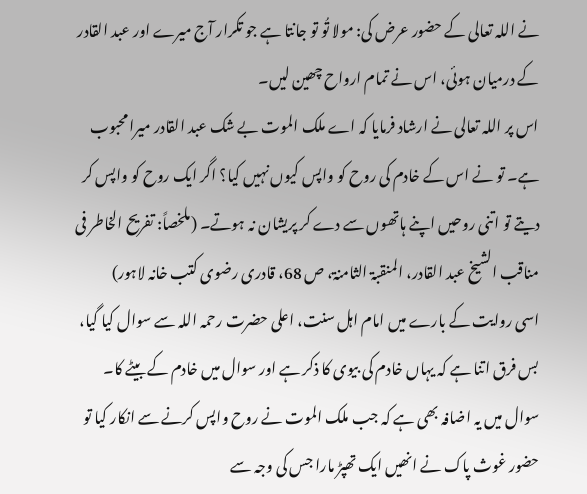نے اللہ تعالی کے حضور عرض کی: مولا تُو تو جانتا ہے جو تکرار آج میرے اور عبد القادر کے درمیان ہوئی، اس نے تمام ارواح چھین لیں۔
اس پر اللہ تعالی نے ارشاد فرمایا کہ اے ملک الموت بے شک عبد القادر میرا محبوب ہے۔ تو نے اس کے خادم کی روح کو واپس کیوں نہیں کیا؟ اگر ایک روح کو واپس کر دیتے تو اتنی روحیں اپنے ہاتھوں سے دے کر پریشان نہ ہوتے۔ (ملخصاً: تفریح الخاطر فی مناقب الشیخ عبد القادر، المنقبۃ الثامنۃ، ص 68، قادری رضوی کتب خانہ لاہور)
اسی روایت کے بارے میں امام اہل سنت، اعلی حضرت رحمہ اللہ سے سوال کیا گیا، بس فرق اتنا ہے کہ یہاں خادم کی بیوی کا ذکر ہے اور سوال میں خادم کے بیٹے کا۔ سوال میں یہ اضافہ بھی ہے کہ جب ملک الموت نے روح واپس کرنے سے انکار کیا تو حضور غوث پاک نے انھیں ایک تھپڑ مارا جس کی وجہ سے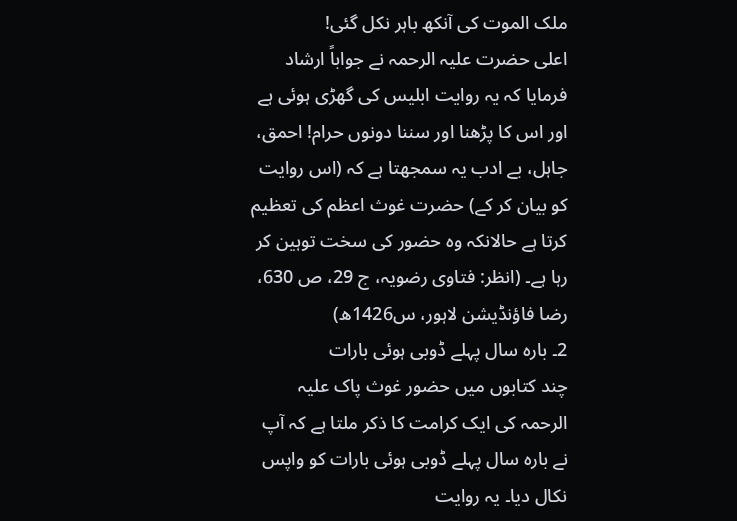ملک الموت کی آنکھ باہر نکل گئی!
اعلی حضرت علیہ الرحمہ نے جواباً ارشاد فرمایا کہ یہ روایت ابلیس کی گھڑی ہوئی ہے اور اس کا پڑھنا اور سننا دونوں حرام! احمق، جاہل، بے ادب یہ سمجھتا ہے کہ (اس روایت کو بیان کر کے) حضرت غوث اعظم کی تعظیم کرتا ہے حالانکہ وہ حضور کی سخت توہین کر رہا ہے۔ (انظر: فتاوی رضویہ، ج 29، ص 630، رضا فاؤنڈیشن لاہور، س1426ھ)
2۔ بارہ سال پہلے ڈوبی ہوئی بارات
چند کتابوں میں حضور غوث پاک علیہ الرحمہ کی ایک کرامت کا ذکر ملتا ہے کہ آپ نے بارہ سال پہلے ڈوبی ہوئی بارات کو واپس نکال دیا۔ یہ روایت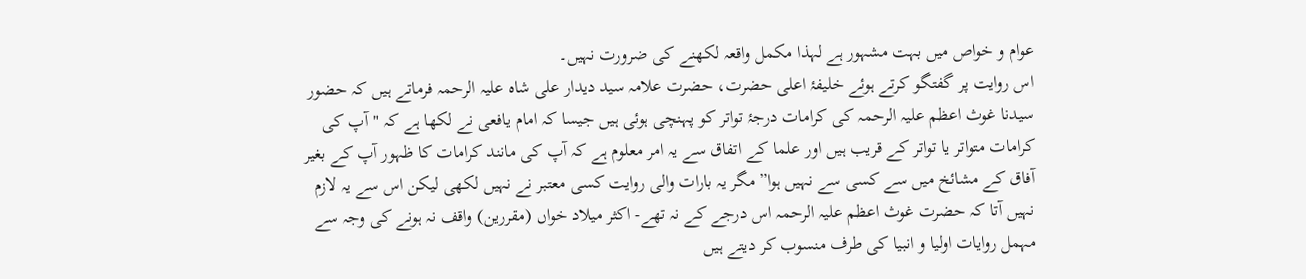عوام و خواص میں بہت مشہور ہے لہذا مکمل واقعہ لکھنے کی ضرورت نہیں۔
اس روایت پر گفتگو کرتے ہوئے خلیفۂ اعلی حضرت، حضرت علامہ سید دیدار علی شاہ علیہ الرحمہ فرماتے ہیں کہ حضور سیدنا غوث اعظم علیہ الرحمہ کی کرامات درجۂ تواتر کو پہنچی ہوئی ہیں جیسا کہ امام یافعی نے لکھا ہے کہ "آپ کی کرامات متواتر یا تواتر کے قریب ہیں اور علما کے اتفاق سے یہ امر معلوم ہے کہ آپ کی مانند کرامات کا ظہور آپ کے بغیر آفاق کے مشائخ میں سے کسی سے نہیں ہوا” مگر یہ بارات والی روایت کسی معتبر نے نہیں لکھی لیکن اس سے یہ لازم نہیں آتا کہ حضرت غوث اعظم علیہ الرحمہ اس درجے کے نہ تھے- اکثر میلاد خواں (مقررین) واقف نہ ہونے کی وجہ سے مہمل روایات اولیا و انبیا کی طرف منسوب کر دیتے ہیں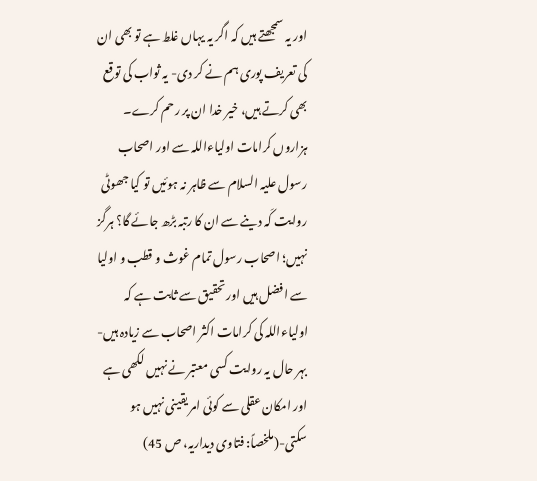اور یہ سمجھتے ہیں کہ اگر یہ یہاں غلط ہے تو بھی ان کی تعریف پوری ہم نے کر دی- یہ ثواب کی توقع بھی کرتے ہیں، خیر خدا ان پر رحم کرے۔
ہزاروں کرامات اولیاءاللہ سے اور اصحاب رسول علیہ السلام سے ظاہر نہ ہوئیں تو کیا جھوٹی روایت کَہ دینے سے ان کا رتبہ بڑھ جائے گا؟ ہرگز نہیں؛ اصحاب رسول تمام غوث و قطب و اولیا سے افضل ہیں اور تحقیق سے ثابت ہے کہ اولیاءاللہ کی کرامات اکثر اصحاب سے زیادہ ہیں- بہر حال یہ روایت کسی معتبر نے نہیں لکھی ہے اور امکان عقلی سے کوئی امر یقینی نہیں ہو سکتی-(ملخصاً: فتاوی دیداریہ، ص 45)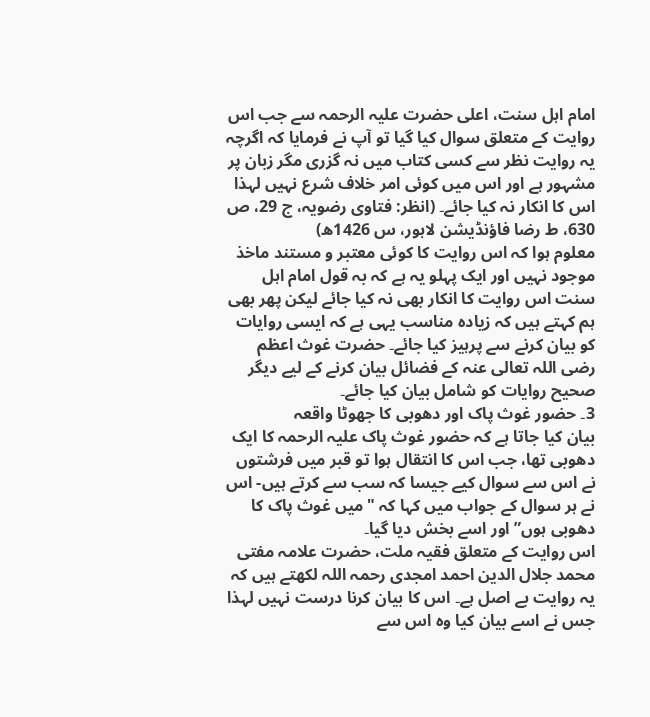امام اہل سنت، اعلی حضرت علیہ الرحمہ سے جب اس روایت کے متعلق سوال کیا گیا تو آپ نے فرمایا کہ اگرچہ یہ روایت نظر سے کسی کتاب میں نہ گزری مگر زبان پر مشہور ہے اور اس میں کوئی امر خلاف شرع نہیں لہذا اس کا انکار نہ کیا جائے۔ (انظر: فتاوی رضویہ، ج 29، ص 630، ط رضا فاؤنڈیشن لاہور، س 1426ھ)
معلوم ہوا کہ اس روایت کا کوئی معتبر و مستند ماخذ موجود نہیں اور ایک پہلو یہ ہے کہ بہ قول امام اہل سنت اس روایت کا انکار بھی نہ کیا جائے لیکن پھر بھی ہم کہتے ہیں کہ زیادہ مناسب یہی ہے کہ ایسی روایات کو بیان کرنے سے پرہیز کیا جائے۔ حضرت غوث اعظم رضی اللہ تعالی عنہ کے فضائل بیان کرنے کے لیے دیگر صحیح روایات کو شامل بیان کیا جائے۔
3۔ حضور غوث پاک اور دھوبی کا جھوٹا واقعہ
بیان کیا جاتا ہے کہ حضور غوث پاک علیہ الرحمہ کا ایک دھوبی تھا، جب اس کا انتقال ہوا تو قبر میں فرشتوں نے اس سے سوال کیے جیسا کہ سب سے کرتے ہیں- اس نے ہر سوال کے جواب میں کہا کہ "میں غوث پاک کا دھوبی ہوں” اور اسے بخش دیا گیا۔
اس روایت کے متعلق فقیہ ملت، حضرت علامہ مفتی محمد جلال الدین احمد امجدی رحمہ اللہ لکھتے ہیں کہ یہ روایت بے اصل ہے۔ اس کا بیان کرنا درست نہیں لہذا جس نے اسے بیان کیا وہ اس سے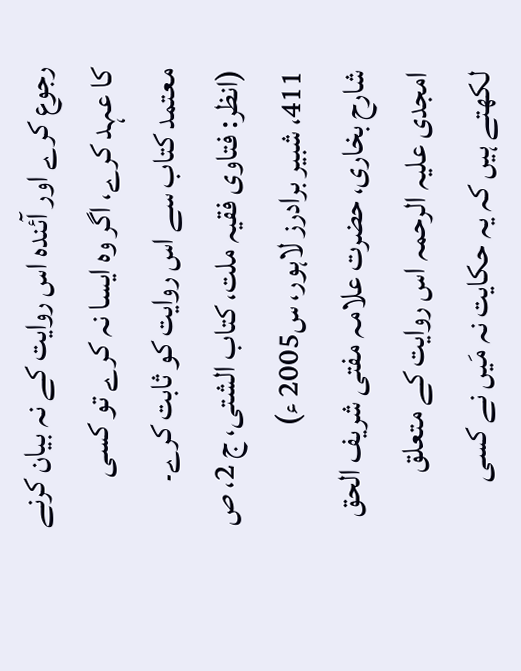رجوع کرے اور آئندہ اس روایت کے نہ بیان کرنے کا عہد کرے، اگر وہ ایسا نہ کرے تو کسی معتمد کتاب سے اس روایت کو ثابت کرے۔ (انظر: فتاوی فقیہ ملت، کتاب الشتی، ج 2، ص 411، شبیر برادرز لاہور، س2005 ء)
شارح بخاری، حضرت علامہ مفتی شریف الحق امجدی علیہ الرحمہ اس روایت کے متعلق لکھتے ہیں کہ یہ حکایت نہ مَیں نے کسی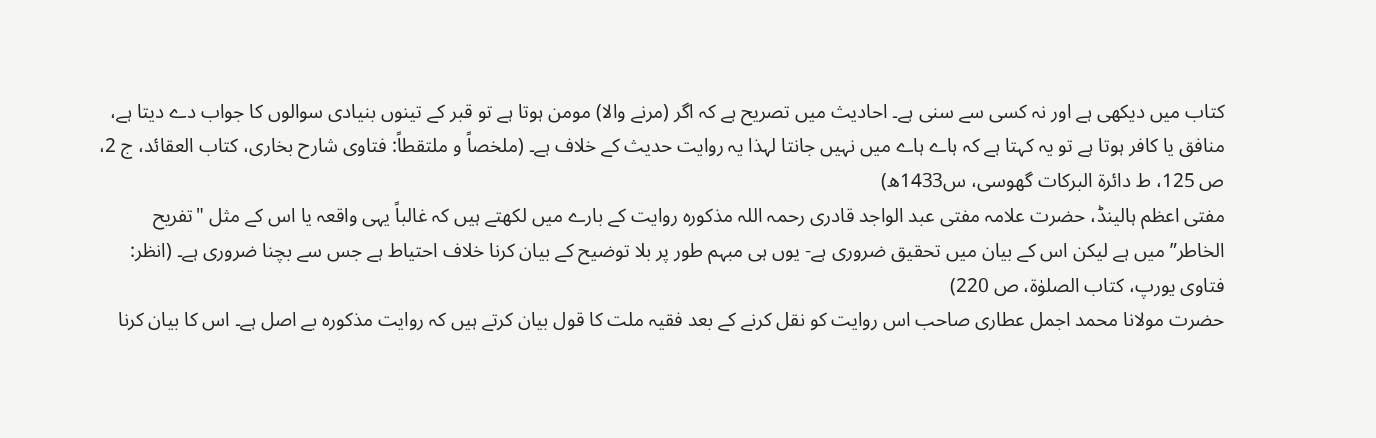کتاب میں دیکھی ہے اور نہ کسی سے سنی ہے۔ احادیث میں تصریح ہے کہ اگر (مرنے والا) مومن ہوتا ہے تو قبر کے تینوں بنیادی سوالوں کا جواب دے دیتا ہے، منافق یا کافر ہوتا ہے تو یہ کہتا ہے کہ ہاے ہاے میں نہیں جانتا لہذا یہ روایت حدیث کے خلاف ہے۔ (ملخصاً و ملتقطاً: فتاوی شارح بخاری، کتاب العقائد، ج 2، ص 125، ط دائرۃ البرکات گھوسی، س1433ھ)
مفتی اعظم ہالینڈ، حضرت علامہ مفتی عبد الواجد قادری رحمہ اللہ مذکورہ روایت کے بارے میں لکھتے ہیں کہ غالباً یہی واقعہ یا اس کے مثل "تفریح الخاطر” میں ہے لیکن اس کے بیان میں تحقیق ضروری ہے- یوں ہی مبہم طور پر بلا توضیح کے بیان کرنا خلاف احتیاط ہے جس سے بچنا ضروری ہے۔ (انظر: فتاوی یورپ، کتاب الصلوٰۃ، ص 220)
حضرت مولانا محمد اجمل عطاری صاحب اس روایت کو نقل کرنے کے بعد فقیہ ملت کا قول بیان کرتے ہیں کہ روایت مذکورہ بے اصل ہے۔ اس کا بیان کرنا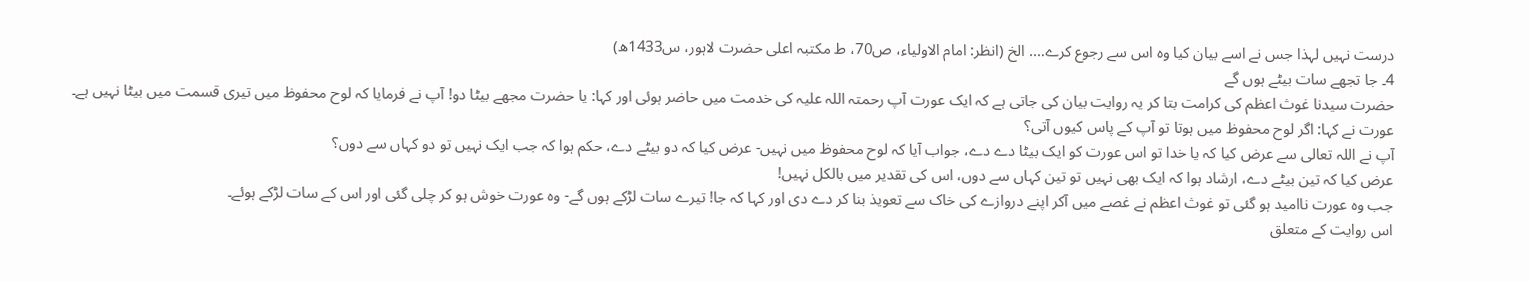درست نہیں لہذا جس نے اسے بیان کیا وہ اس سے رجوع کرے…. الخ (انظر: امام الاولیاء، ص70، ط مکتبہ اعلی حضرت لاہور، س1433ھ)
4۔ جا تجھے سات بیٹے ہوں گے
حضرت سیدنا غوث اعظم کی کرامت بتا کر یہ روایت بیان کی جاتی ہے کہ ایک عورت آپ رحمتہ اللہ علیہ کی خدمت میں حاضر ہوئی اور کہا: یا حضرت مجھے بیٹا دو! آپ نے فرمایا کہ لوح محفوظ میں تیری قسمت میں بیٹا نہیں ہے۔
عورت نے کہا: اگر لوح محفوظ میں ہوتا تو آپ کے پاس کیوں آتی؟
آپ نے اللہ تعالی سے عرض کیا کہ یا خدا تو اس عورت کو ایک بیٹا دے دے، جواب آیا کہ لوح محفوظ میں نہیں- عرض کیا کہ دو بیٹے دے، حکم ہوا کہ جب ایک نہیں تو دو کہاں سے دوں؟
عرض کیا کہ تین بیٹے دے، ارشاد ہوا کہ ایک بھی نہیں تو تین کہاں سے دوں، اس کی تقدیر میں بالکل نہیں!
جب وہ عورت ناامید ہو گئی تو غوث اعظم نے غصے میں آکر اپنے دروازے کی خاک سے تعویذ بنا کر دے دی اور کہا کہ جا! تیرے سات لڑکے ہوں گے- وہ عورت خوش ہو کر چلی گئی اور اس کے سات لڑکے ہوئے۔
اس روایت کے متعلق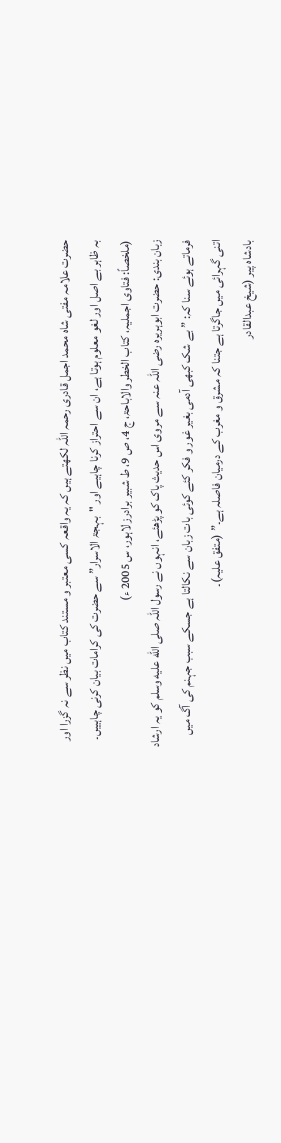حضرت علامہ مفتی شاہ محمد اجمل قادری رحمہ اللہ لکھتے ہیں کہ یہ واقعہ کسی معتبر و مستند کتاب میں نظر سے نہ گزرا اور بہ ظاہر بے اصل اور لغو معلوم ہوتا ہے، ان سے احتراز کرنا چاہیے اور "بہجۃ الاسرار” سے حضرت کی کرامات بیان کرنی چاہییں۔ (ملخصاً: فتاوی اجملیہ، کتاب الخطر والاباحۃ، ج 4، ص 9، ط شبیر برادرز لاہور، س 2005 ء)
زبان بندی: حضرت ابوہریرہ رضی اللہ عنہ سے مروی اس حدیث پاک کو پڑھئے، انہوں نے رسول اللہ صلى الله عليه وسلم کو یہ ارشاد فرماتے ہوئے سنا کہ: ” بے شک کبھی آدمی بغیر غور و فکر کئے کوئی بات زبان سے نکالتا ہے جسکے سبب جہنم کی آگ میں اتنی گہرائی میں جاگرتا ہے جتنا کہ مشرق و مغرب کے درمیان فاصلہ ہے۔” (متفق علیہ)۔
بادشاہ پیر (شیخ عبدالقادر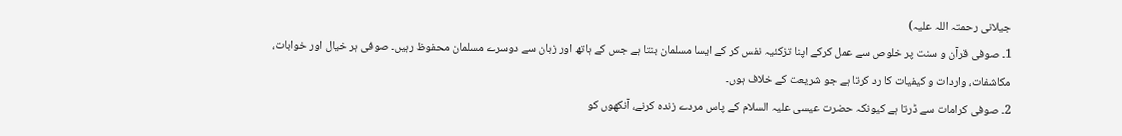جیلانی رحمتہ اللہ علیہ)
1۔ صوفی قرآن و سنت پر خلوص سے عمل کرکے اپنا تزکئیہ نفس کر کے ایسا مسلمان بنتا ہے جس کے ہاتھ اور زبان سے دوسرے مسلمان محفوظ رہیں۔ صوفی ہر خیال اور خوابات، مکاشفات، واردات و کیفیات کا رد کرتا ہے جو شریعت کے خلاف ہوں۔
2۔ صوفی کرامات سے ڈرتا ہے کیونکہ حضرت عیسی علیہ السلام کے پاس مردے زندہ کرنے، آنکھوں کو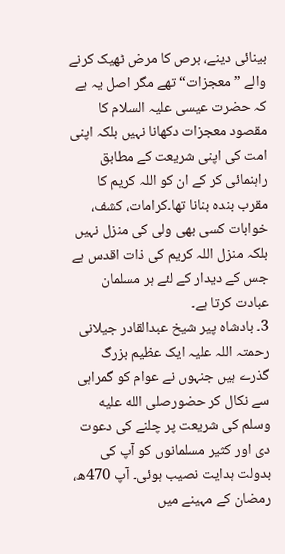بینائی دینے، برص کا مرض ٹھیک کرنے والے ”معجزات“ تھے مگر اصل یہ ہے کہ حضرت عیسی علیہ السلام کا مقصود معجزات دکھانا نہیں بلکہ اپنی امت کی اپنی شریعت کے مطابق راہنمائی کر کے ان کو اللہ کریم کا مقرب بندہ بنانا تھا۔کرامات، کشف، خوابات کسی بھی ولی کی منزل نہیں بلکہ منزل اللہ کریم کی ذات اقدس ہے جس کے دیدار کے لئے ہر مسلمان عبادت کرتا ہے۔
3۔ بادشاہ پیر شیخ عبدالقادر جیلانی رحمتہ اللہ علیہ ایک عظیم بزرگ گذرے ہیں جنہوں نے عوام کو گمراہی سے نکال کر حضورصلى الله عليه وسلم کی شریعت پر چلنے کی دعوت دی اور کثیر مسلمانوں کو آپ کی بدولت ہدایت نصیب ہوئی۔ آپ 470ھ، رمضان کے مہینے میں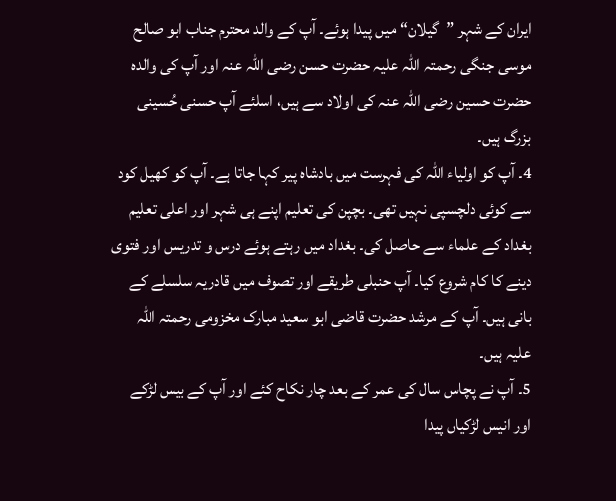ایران کے شہر ”گیلان“ میں پیدا ہوئے۔ آپ کے والد محترم جناب ابو صالح موسی جنگی رحمتہ اللہ علیہ حضرت حسن رضی اللہ عنہ اور آپ کی والدہ حضرت حسین رضی اللہ عنہ کی اولاد سے ہیں، اسلئے آپ حسنی حُسینی بزرگ ہیں۔
4۔ آپ کو اولیاء اللہ کی فہرست میں بادشاہ پیر کہا جاتا ہے۔ آپ کو کھیل کود سے کوئی دلچسپی نہیں تھی۔ بچپن کی تعلیم اپنے ہی شہر اور اعلی تعلیم بغداد کے علماء سے حاصل کی۔ بغداد میں رہتے ہوئے درس و تدریس اور فتوی دینے کا کام شروع کیا۔ آپ حنبلی طریقے اور تصوف میں قادریہ سلسلے کے بانی ہیں۔ آپ کے مرشد حضرت قاضی ابو سعید مبارک مخزومی رحمتہ اللہ علیہ ہیں۔
5۔ آپ نے پچاس سال کی عمر کے بعد چار نکاح کئے اور آپ کے بیس لڑکے اور انیس لڑکیاں پیدا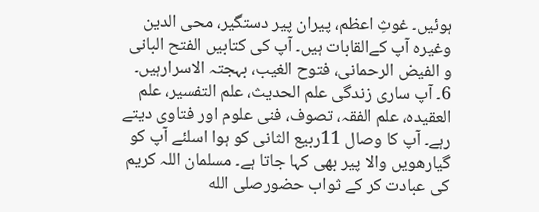ہوئیں۔ غوثِ اعظم، پیران پیر دستگیر، محی الدین وغیرہ آپ کےالقابات ہیں۔ آپ کی کتابیں الفتح البانی و الفیض الرحمانی، فتوح الغیب، بہجتہ الاسرارہیں۔
6۔ آپ ساری زندگی علم الحدیث، علم التفسیر، علم العقیدہ، علم الفقہ، تصوف، فنی علوم اور فتاوی دیتے رہے۔ آپ کا وصال 11ربیع الثانی کو ہوا اسلئے آپ کو گیارھویں والا پیر بھی کہا جاتا ہے۔ مسلمان اللہ کریم کی عبادت کر کے ثواب حضورصلى الله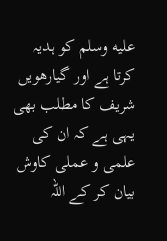عليه وسلم کو ہدیہ کرتا ہے اور گیارھویں شریف کا مطلب بھی یہی ہے کہ ان کی علمی و عملی کاوش بیان کر کے اللہ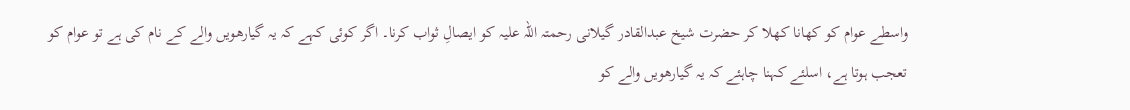واسطے عوام کو کھانا کھلا کر حضرت شیخ عبدالقادر گیلانی رحمتہ اللہ علیہ کو ایصالِ ثواب کرنا۔ اگر کوئی کہے کہ یہ گیارھویں والے کے نام کی ہے تو عوام کو تعجب ہوتا ہے، اسلئے کہنا چاہئے کہ یہ گیارھویں والے کو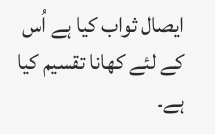ایصال ثواب کیا ہے اُس کے لئے کھانا تقسیم کیا ہے۔